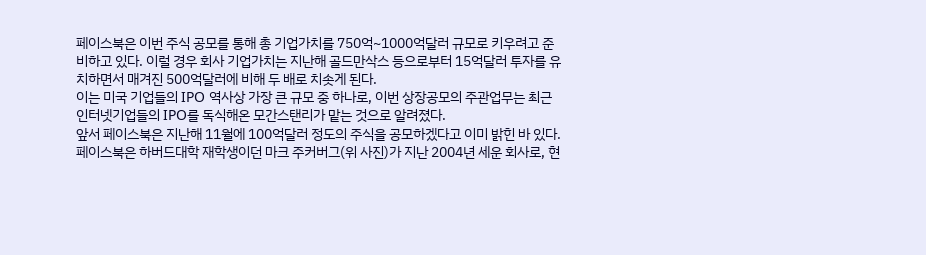페이스북은 이번 주식 공모를 통해 총 기업가치를 750억~1000억달러 규모로 키우려고 준비하고 있다. 이럴 경우 회사 기업가치는 지난해 골드만삭스 등으로부터 15억달러 투자를 유치하면서 매겨진 500억달러에 비해 두 배로 치솟게 된다.
이는 미국 기업들의 IPO 역사상 가장 큰 규모 중 하나로, 이번 상장공모의 주관업무는 최근 인터넷기업들의 IPO를 독식해온 모간스탠리가 맡는 것으로 알려졌다.
앞서 페이스북은 지난해 11월에 100억달러 정도의 주식을 공모하겠다고 이미 밝힌 바 있다.
페이스북은 하버드대학 재학생이던 마크 주커버그(위 사진)가 지난 2004년 세운 회사로, 현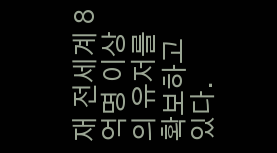재 전세계 8억명 이상의 유저를 확보하고 있다.